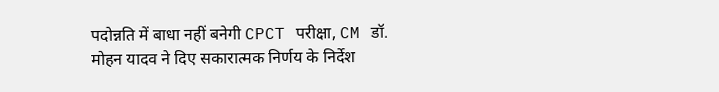पदोन्नति में बाधा नहीं बनेगी CPCT परीक्षा, CM डॉ. मोहन यादव ने दिए सकारात्मक निर्णय के निर्देश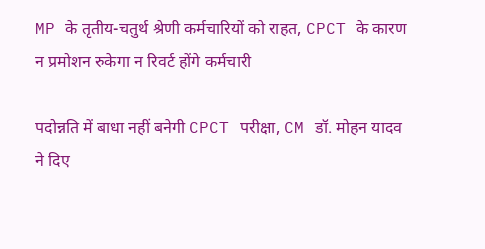MP के तृतीय-चतुर्थ श्रेणी कर्मचारियों को राहत, CPCT के कारण न प्रमोशन रुकेगा न रिवर्ट होंगे कर्मचारी

पदोन्नति में बाधा नहीं बनेगी CPCT परीक्षा, CM डॉ. मोहन यादव ने दिए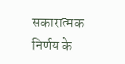सकारात्मक निर्णय के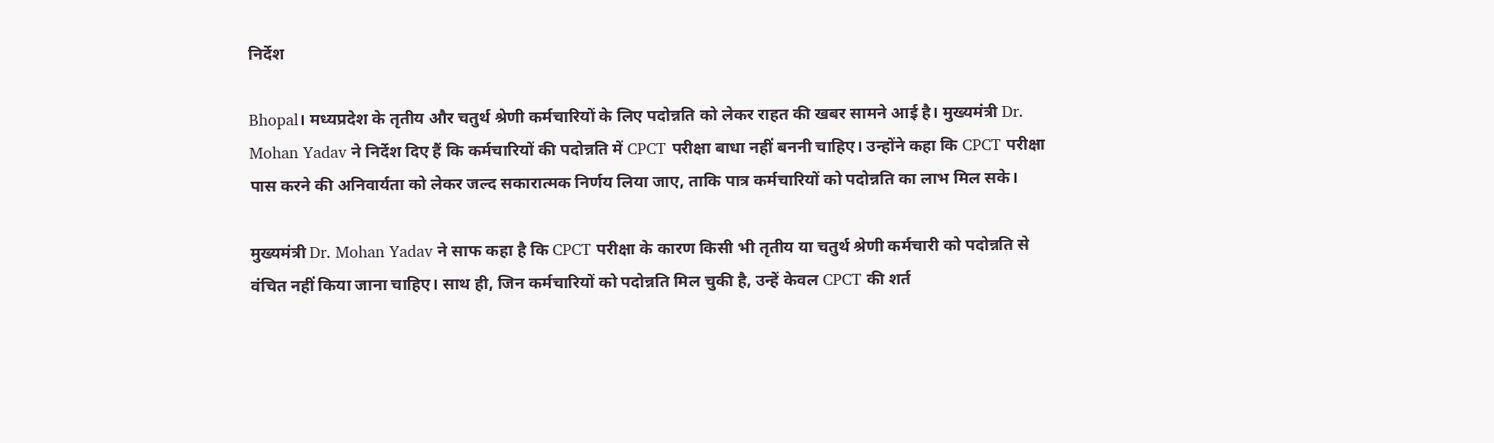निर्देश

Bhopal। मध्यप्रदेश के तृतीय और चतुर्थ श्रेणी कर्मचारियों के लिए पदोन्नति को लेकर राहत की खबर सामने आई है। मुख्यमंत्री Dr. Mohan Yadav ने निर्देश दिए हैं कि कर्मचारियों की पदोन्नति में CPCT परीक्षा बाधा नहीं बननी चाहिए। उन्होंने कहा कि CPCT परीक्षा पास करने की अनिवार्यता को लेकर जल्द सकारात्मक निर्णय लिया जाए, ताकि पात्र कर्मचारियों को पदोन्नति का लाभ मिल सके।

मुख्यमंत्री Dr. Mohan Yadav ने साफ कहा है कि CPCT परीक्षा के कारण किसी भी तृतीय या चतुर्थ श्रेणी कर्मचारी को पदोन्नति से वंचित नहीं किया जाना चाहिए। साथ ही, जिन कर्मचारियों को पदोन्नति मिल चुकी है, उन्हें केवल CPCT की शर्त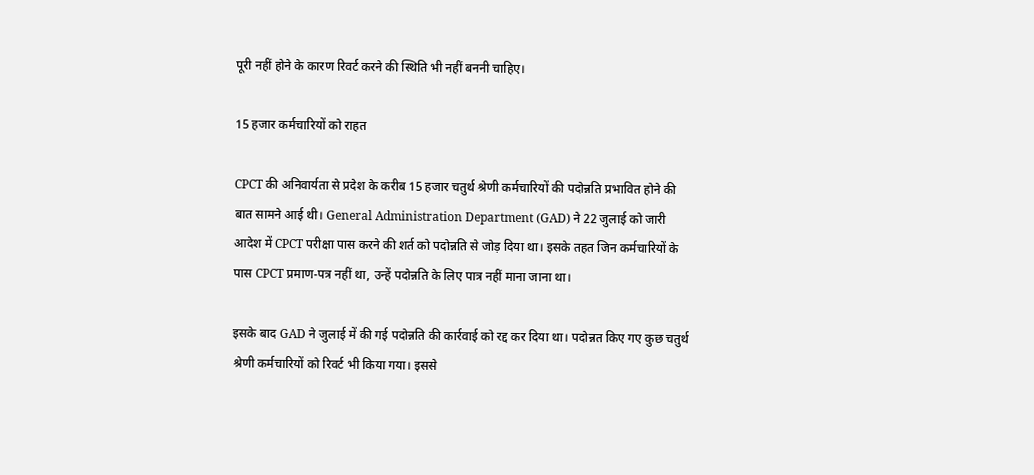पूरी नहीं होने के कारण रिवर्ट करने की स्थिति भी नहीं बननी चाहिए।

15 हजार कर्मचारियों को राहत

CPCT की अनिवार्यता से प्रदेश के करीब 15 हजार चतुर्थ श्रेणी कर्मचारियों की पदोन्नति प्रभावित होने की बात सामने आई थी। General Administration Department (GAD) ने 22 जुलाई को जारी आदेश में CPCT परीक्षा पास करने की शर्त को पदोन्नति से जोड़ दिया था। इसके तहत जिन कर्मचारियों के पास CPCT प्रमाण-पत्र नहीं था, उन्हें पदोन्नति के लिए पात्र नहीं माना जाना था।

इसके बाद GAD ने जुलाई में की गई पदोन्नति की कार्रवाई को रद्द कर दिया था। पदोन्नत किए गए कुछ चतुर्थ श्रेणी कर्मचारियों को रिवर्ट भी किया गया। इससे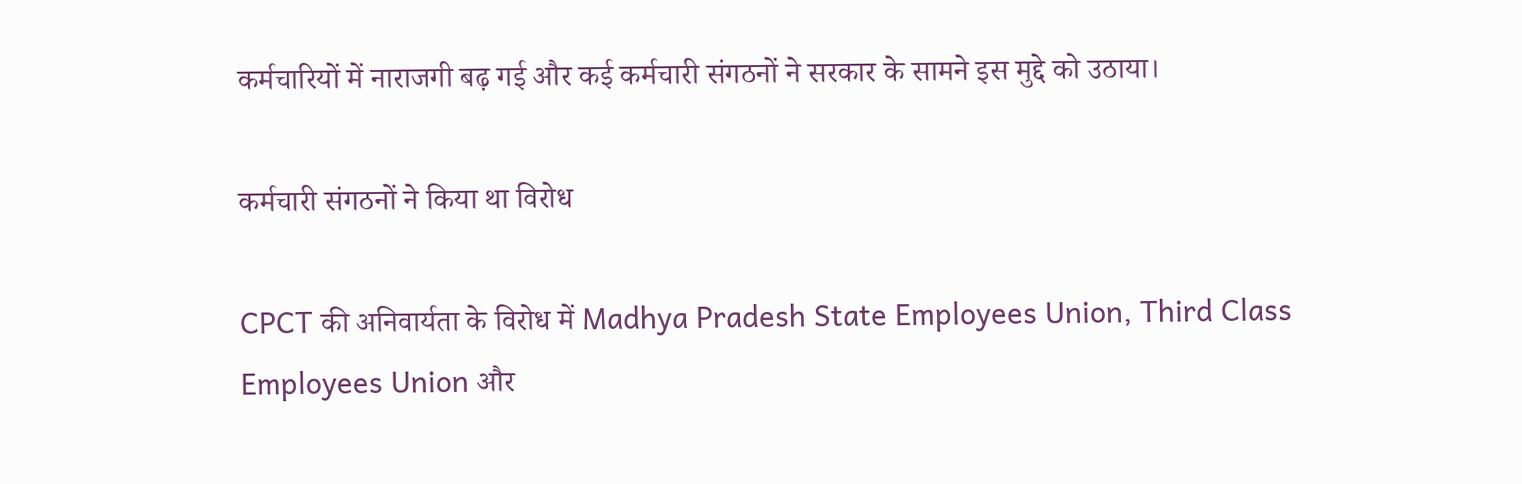कर्मचारियों में नाराजगी बढ़ गई और कई कर्मचारी संगठनों ने सरकार के सामने इस मुद्दे को उठाया।

कर्मचारी संगठनों ने किया था विरोध

CPCT की अनिवार्यता के विरोध में Madhya Pradesh State Employees Union, Third Class Employees Union और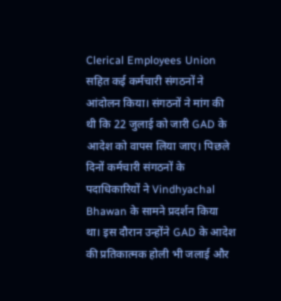Clerical Employees Union सहित कई कर्मचारी संगठनों ने आंदोलन किया। संगठनों ने मांग की थी कि 22 जुलाई को जारी GAD के आदेश को वापस लिया जाए। पिछले दिनों कर्मचारी संगठनों के पदाधिकारियों ने Vindhyachal Bhawan के सामने प्रदर्शन किया था। इस दौरान उन्होंने GAD के आदेश की प्रतिकात्मक होली भी जलाई और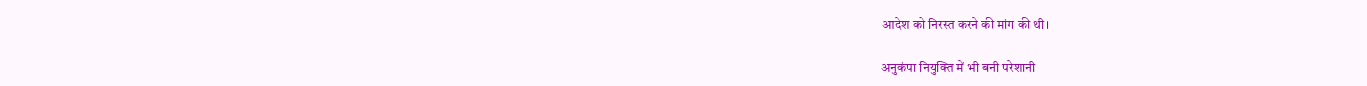आदेश को निरस्त करने की मांग की थी।

अनुकंपा नियुक्ति में भी बनी परेशानी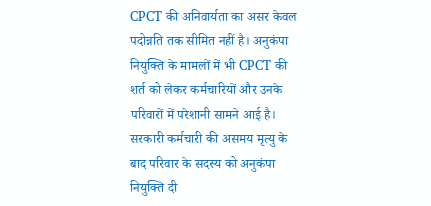CPCT की अनिवार्यता का असर केवल पदोन्नति तक सीमित नहीं है। अनुकंपा नियुक्ति के मामलों में भी CPCT की शर्त को लेकर कर्मचारियों और उनके परिवारों में परेशानी सामने आई है। सरकारी कर्मचारी की असमय मृत्यु के बाद परिवार के सदस्य को अनुकंपा नियुक्ति दी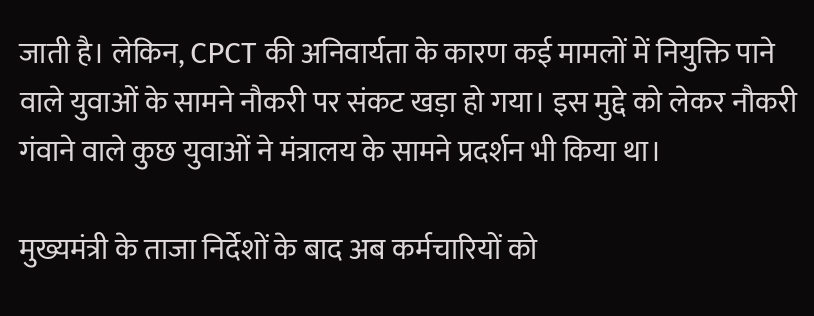जाती है। लेकिन, CPCT की अनिवार्यता के कारण कई मामलों में नियुक्ति पाने वाले युवाओं के सामने नौकरी पर संकट खड़ा हो गया। इस मुद्दे को लेकर नौकरी गंवाने वाले कुछ युवाओं ने मंत्रालय के सामने प्रदर्शन भी किया था।

मुख्यमंत्री के ताजा निर्देशों के बाद अब कर्मचारियों को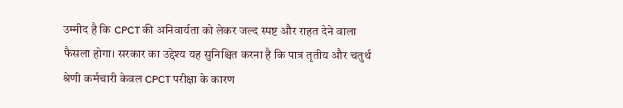उम्मीद है कि CPCT की अनिवार्यता को लेकर जल्द स्पष्ट और राहत देने वाला फैसला होगा। सरकार का उद्देश्य यह सुनिश्चित करना है कि पात्र तृतीय और चतुर्थ श्रेणी कर्मचारी केवल CPCT परीक्षा के कारण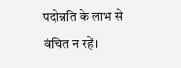पदोन्नति के लाभ से वंचित न रहें।